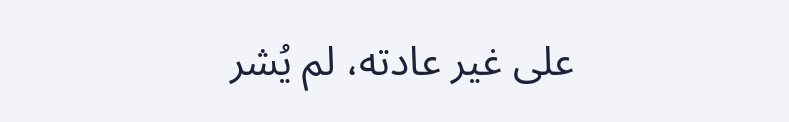على غير عادته، لم يُشر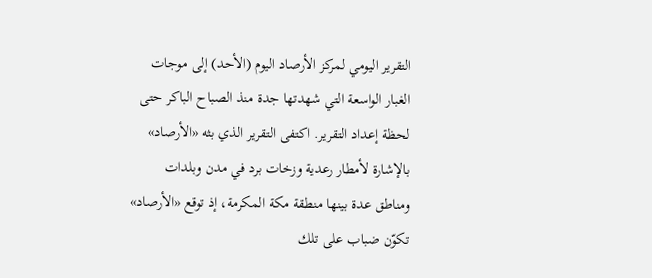التقرير اليومي لمركز الأرصاد اليوم (الأحد) إلى موجات الغبار الواسعة التي شهدتها جدة منذ الصباح الباكر حتى لحظة إعداد التقرير. اكتفى التقرير الذي بثه «الأرصاد» بالإشارة لأمطار رعدية وزخات برد في مدن وبلدات ومناطق عدة بينها منطقة مكة المكرمة، إذ توقع «الأرصاد» تكوّن ضباب على تلك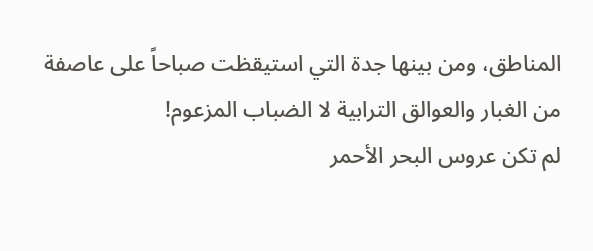المناطق، ومن بينها جدة التي استيقظت صباحاً على عاصفة من الغبار والعوالق الترابية لا الضباب المزعوم!
لم تكن عروس البحر الأحمر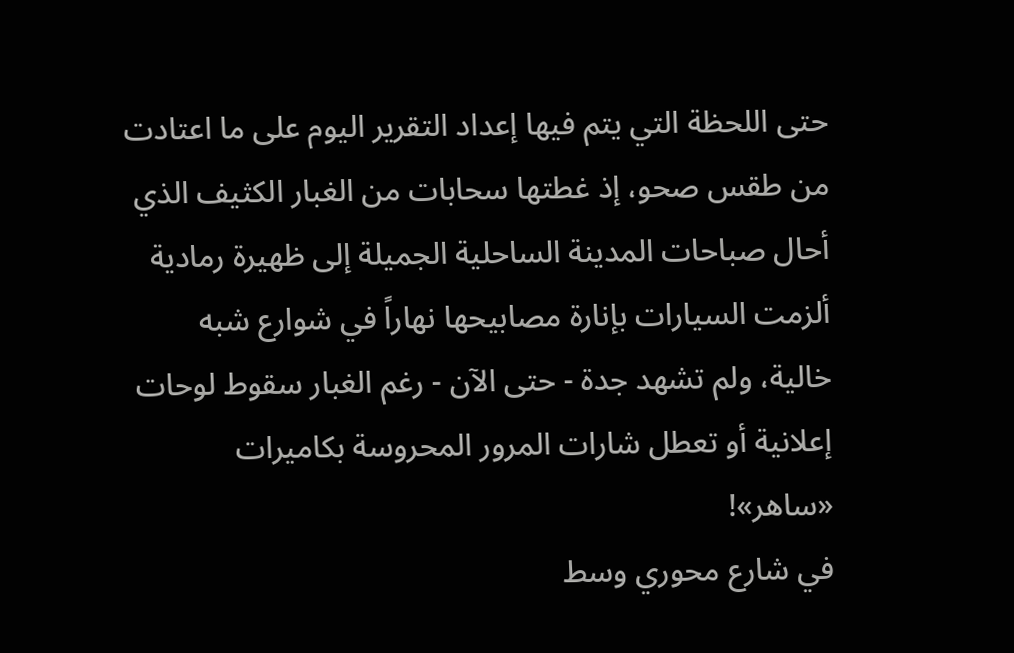حتى اللحظة التي يتم فيها إعداد التقرير اليوم على ما اعتادت من طقس صحو، إذ غطتها سحابات من الغبار الكثيف الذي أحال صباحات المدينة الساحلية الجميلة إلى ظهيرة رمادية ألزمت السيارات بإنارة مصابيحها نهاراً في شوارع شبه خالية، ولم تشهد جدة - حتى الآن - رغم الغبار سقوط لوحات إعلانية أو تعطل شارات المرور المحروسة بكاميرات «ساهر»!
في شارع محوري وسط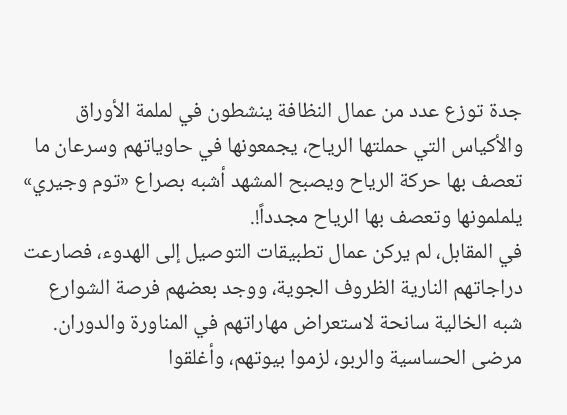جدة توزع عدد من عمال النظافة ينشطون في لملمة الأوراق والأكياس التي حملتها الرياح، يجمعونها في حاوياتهم وسرعان ما تعصف بها حركة الرياح ويصبح المشهد أشبه بصراع «توم وجيري» يلملمونها وتعصف بها الرياح مجدداً!.
في المقابل، لم يركن عمال تطبيقات التوصيل إلى الهدوء، فصارعت دراجاتهم النارية الظروف الجوية، ووجد بعضهم فرصة الشوارع شبه الخالية سانحة لاستعراض مهاراتهم في المناورة والدوران.
مرضى الحساسية والربو، لزموا بيوتهم، وأغلقوا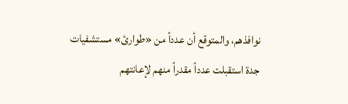نوافذهم، والمتوقع أن عدداً من «طوارئ» مستشفيات جدة استقبلت عدداً مقدراً منهم لإعانتهم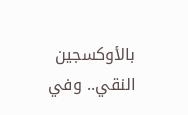بالأوكسجين النقي.. وفي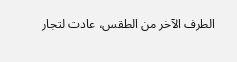الطرف الآخر من الطقس، عادت لتجار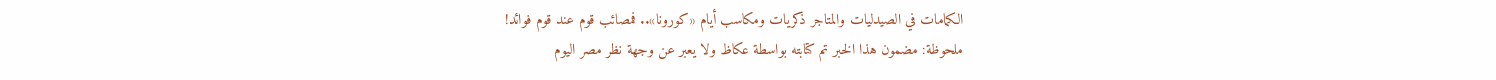الكمامات في الصيدليات والمتاجر ذكريات ومكاسب أيام «كورونا».. فمصائب قوم عند قوم فوائد!
ملحوظة: مضمون هذا الخبر تم كتابته بواسطة عكاظ ولا يعبر عن وجهة نظر مصر اليوم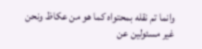وانما تم نقله بمحتواه كما هو من عكاظ ونحن غير مسئولين عن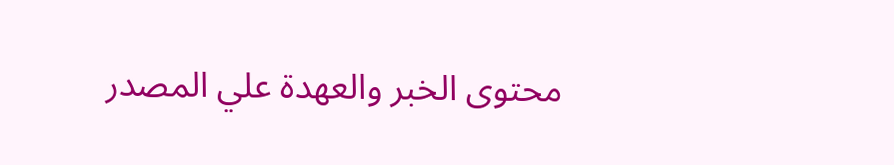محتوى الخبر والعهدة علي المصدر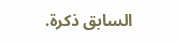السابق ذكرة.